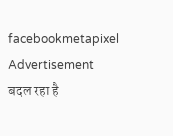facebookmetapixel
Advertisement
बदल रहा है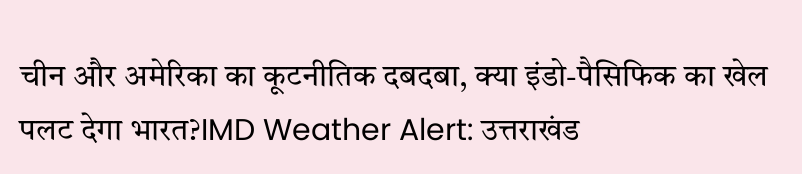चीन और अमेरिका का कूटनीतिक दबदबा, क्या इंडो-पैसिफिक का खेल पलट देगा भारत?IMD Weather Alert: उत्तराखंड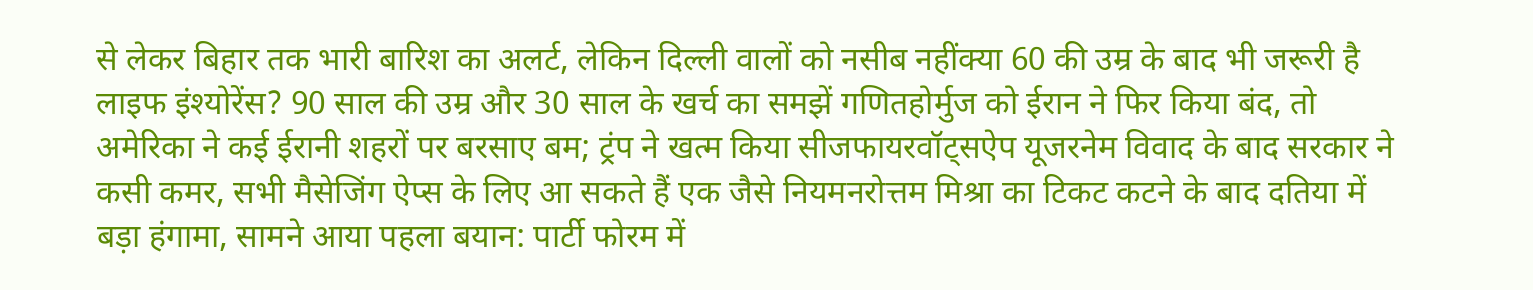से लेकर बिहार तक भारी बारिश का अलर्ट, लेकिन दिल्ली वालों को नसीब नहींक्या 60 की उम्र के बाद भी जरूरी है लाइफ इंश्योरेंस? 90 साल की उम्र और 30 साल के खर्च का समझें गणितहोर्मुज को ईरान ने फिर किया बंद, तो अमेरिका ने कई ईरानी शहरों पर बरसाए बम; ट्रंप ने खत्म किया सीजफायरवॉट्सऐप यूजरनेम विवाद के बाद सरकार ने कसी कमर, सभी मैसेजिंग ऐप्स के लिए आ सकते हैं एक जैसे नियमनरोत्तम मिश्रा का टिकट कटने के बाद दतिया में बड़ा हंगामा, सामने आया पहला बयान: पार्टी फोरम में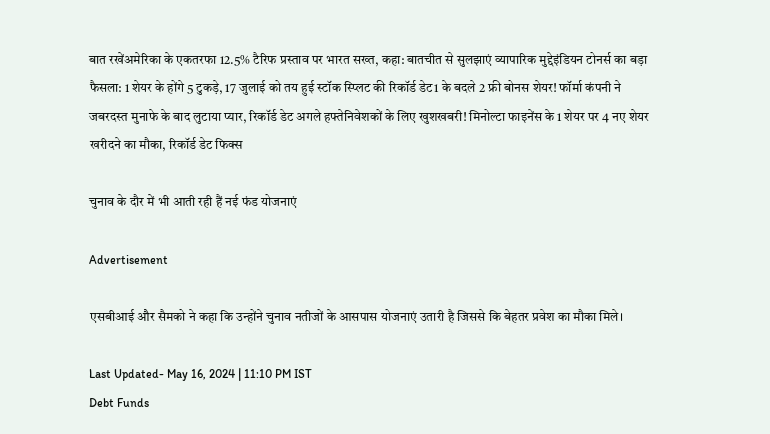बात रखेंअमेरिका के एकतरफा 12.5% टैरिफ प्रस्ताव पर भारत सख्त, कहा: बातचीत से सुलझाएं व्यापारिक मुद्देइंडियन टोनर्स का बड़ा फैसला: 1 शेयर के होंगे 5 टुकड़े, 17 जुलाई को तय हुई स्टॉक स्प्लिट की रिकॉर्ड डेट1 के बदले 2 फ्री बोनस शेयर! फॉर्मा कंपनी ने जबरदस्त मुनाफे के बाद लुटाया प्यार, रिकॉर्ड डेट अगले हफ्तेनिवेशकों के लिए खुशखबरी! मिनोल्टा फाइनेंस के 1 शेयर पर 4 नए शेयर खरीदने का मौका, रिकॉर्ड डेट फिक्स

चुनाव के दौर में भी आती रही हैं नई फंड योजनाएं

Advertisement

एसबीआई और सैमको ने कहा कि उन्होंने चुनाव नतीजों के आसपास योजनाएं उतारी है जिससे कि बेहतर प्रवेश का मौका मिले।

Last Updated- May 16, 2024 | 11:10 PM IST
Debt Funds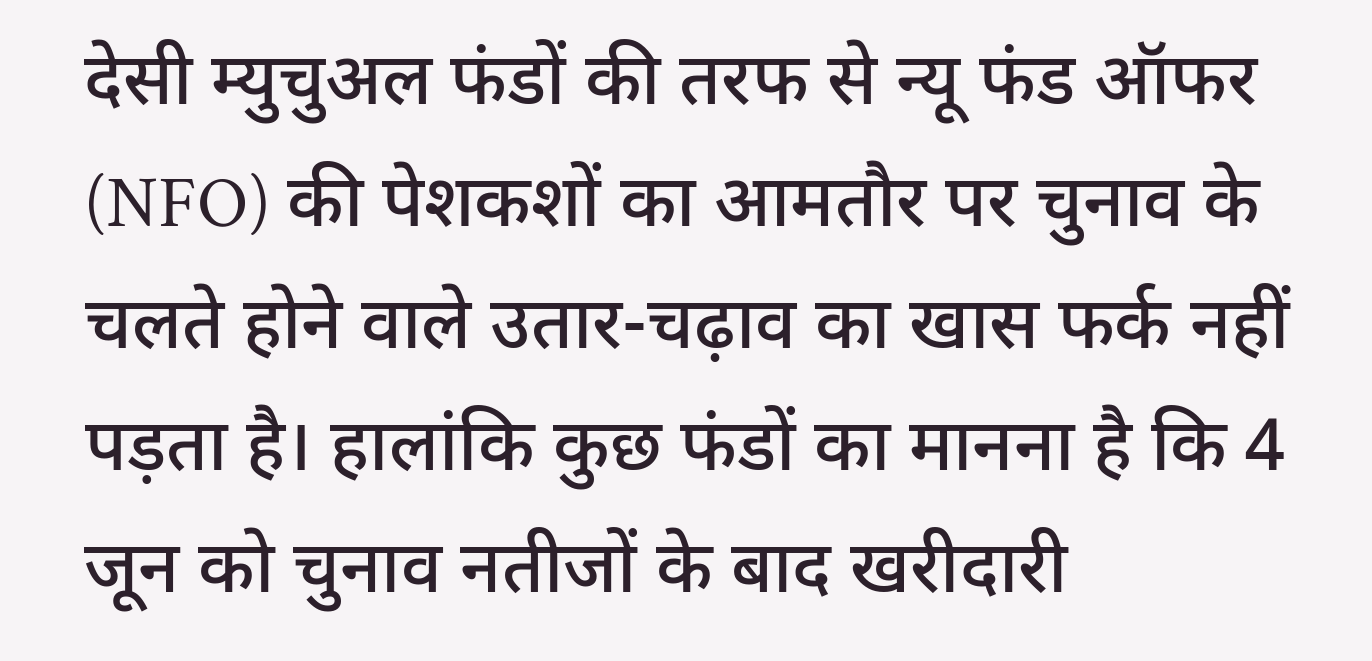देसी म्युचुअल फंडों की तरफ से न्यू फंड ऑफर (NFO) की पेशकशों का आमतौर पर चुनाव के चलते होने वाले उतार-चढ़ाव का खास फर्क नहीं पड़ता है। हालांकि कुछ फंडों का मानना है कि 4 जून को चुनाव नतीजों के बाद खरीदारी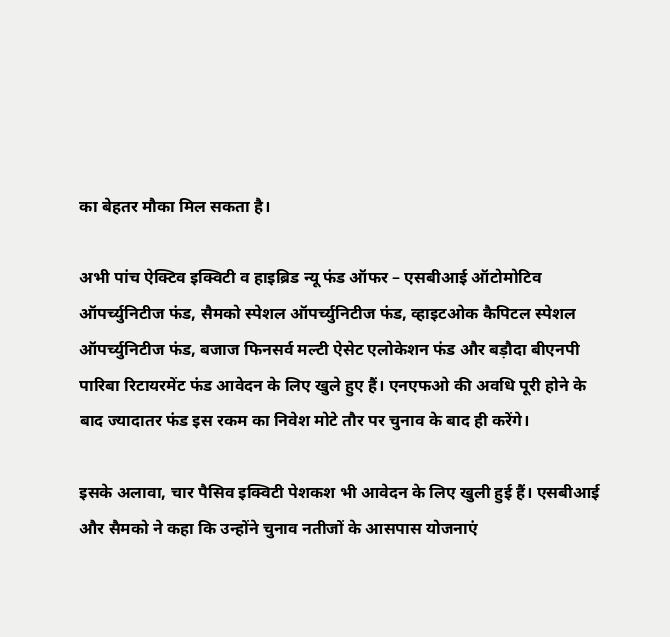का बेहतर मौका मिल सकता है।

अभी पांच ऐक्टिव इक्विटी व हाइब्रिड न्यू फंड ऑफर – एसबीआई ऑटोमोटिव ऑपर्च्युनिटीज फंड, सैमको स्पेशल ऑपर्च्युनिटीज फंड, व्हाइटओक कैपिटल स्पेशल ऑपर्च्युनिटीज फंड, बजाज फिनसर्व मल्टी ऐसेट एलोकेशन फंड और बड़ौदा बीएनपी पारिबा रिटायरमेंट फंड आवेदन के लिए खुले हुए हैं। एनएफओ की अवधि पूरी होने के बाद ज्यादातर फंड इस रकम का निवेश मोटे तौर पर चुनाव के बाद ही करेंगे।

इसके अलावा, चार पैसिव इक्विटी पेशकश भी आवेदन के लिए खुली हुई हैं। एसबीआई और सैमको ने कहा कि उन्होंने चुनाव नतीजों के आसपास योजनाएं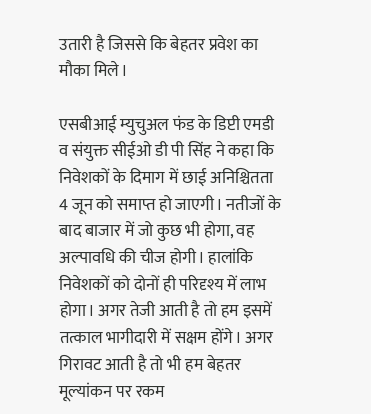उतारी है जिससे कि बेहतर प्रवेश का मौका मिले।

एसबीआई म्युचुअल फंड के डिप्टी एमडी व संयुक्त सीईओ डी पी सिंह ने कहा कि निवेशकों के दिमाग में छाई अनिश्चितता 4 जून को समाप्त हो जाएगी। नतीजों के बाद बाजार में जो कुछ भी होगा, वह अल्पावधि की चीज होगी। हालांकि निवेशकों को दोनों ही परिदृश्य में लाभ होगा। अगर तेजी आती है तो हम इसमें तत्काल भागीदारी में सक्षम होंगे। अगर गिरावट आती है तो भी हम बेहतर मूल्यांकन पर रकम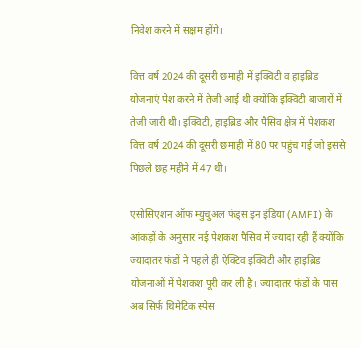निवेश करने में सक्षम होंगे।

वित्त वर्ष 2024 की दूसरी छमाही में इक्विटी व हाइब्रिड योजनाएं पेश करने में तेजी आई थी क्योंकि इक्विटी बाजारों में तेजी जारी थी। इक्विटी, हाइब्रिड और पैसिव क्षेत्र में पेशकश वित्त वर्ष 2024 की दूसरी छमाही में 80 पर पहुंच गई जो इससे पिछले छह महीने में 47 थी।

एसोसिएशन ऑफ म्युचुअल फंड्स इन इंडिया (AMFI) के आंकड़ों के अनुसार नई पेशकश पैसिव में ज्यादा रही हैं क्योंकि ज्यादातर फंडों ने पहले ही ऐक्टिव इक्विटी और हाइब्रिड योजनाओं में पेशकश पूरी कर ली है। ज्यादातर फंडों के पास अब सिर्फ थिमेटिक स्पेस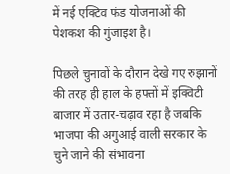में नई एक्टिव फंड योजनाओं की पेशकश की गुंजाइश है।

पिछले चुनावों के दौरान देखे गए रुझानों की तरह ही हाल के हफ्तों में इक्विटी बाजार में उतार-चढ़ाव रहा है जबकि भाजपा की अगुआई वाली सरकार के चुने जाने की संभावना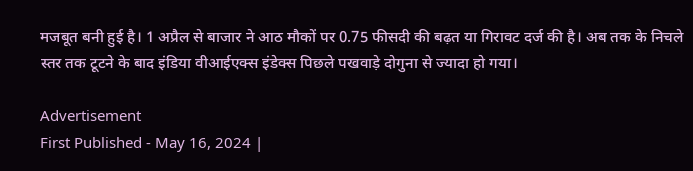मजबूत बनी हुई है। 1 अप्रैल से बाजार ने आठ मौकों पर 0.75 फीसदी की बढ़त या गिरावट दर्ज की है। अब तक के निचले स्तर तक टूटने के बाद इंडिया वीआईएक्स इंडेक्स पिछले पखवाड़े दोगुना से ज्यादा हो गया।

Advertisement
First Published - May 16, 2024 |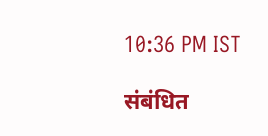10:36 PM IST

संबंधित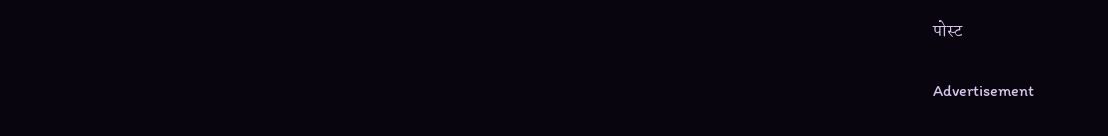पोस्ट

Advertisement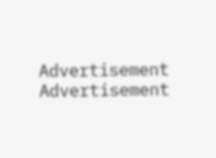Advertisement
Advertisement